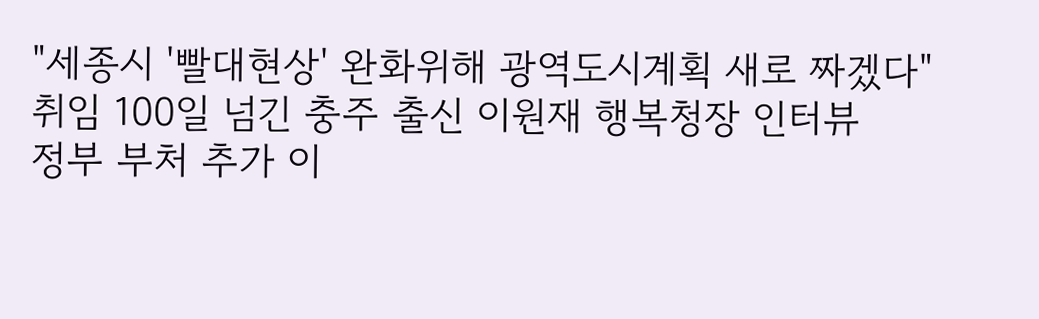"세종시 '빨대현상' 완화위해 광역도시계획 새로 짜겠다"
취임 100일 넘긴 충주 출신 이원재 행복청장 인터뷰
정부 부처 추가 이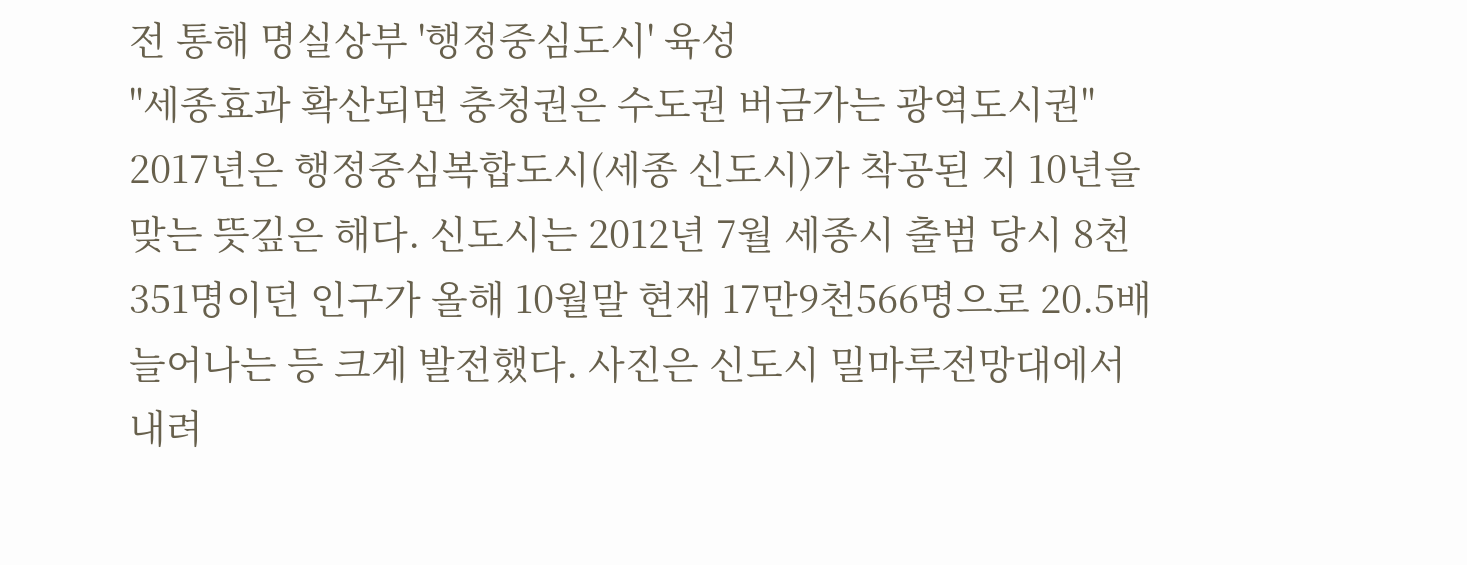전 통해 명실상부 '행정중심도시' 육성
"세종효과 확산되면 충청권은 수도권 버금가는 광역도시권"
2017년은 행정중심복합도시(세종 신도시)가 착공된 지 10년을 맞는 뜻깊은 해다. 신도시는 2012년 7월 세종시 출범 당시 8천351명이던 인구가 올해 10월말 현재 17만9천566명으로 20.5배 늘어나는 등 크게 발전했다. 사진은 신도시 밀마루전망대에서 내려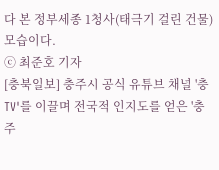다 본 정부세종 1청사(태극기 걸린 건물) 모습이다.
ⓒ 최준호 기자
[충북일보] 충주시 공식 유튜브 채널 '충TV'를 이끌며 전국적 인지도를 얻은 '충주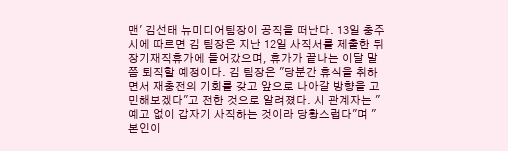맨' 김선태 뉴미디어팀장이 공직을 떠난다. 13일 충주시에 따르면 김 팀장은 지난 12일 사직서를 제출한 뒤 장기재직휴가에 들어갔으며, 휴가가 끝나는 이달 말쯤 퇴직할 예정이다. 김 팀장은 "당분간 휴식을 취하면서 재충전의 기회를 갖고 앞으로 나아갈 방향을 고민해보겠다"고 전한 것으로 알려졌다. 시 관계자는 "예고 없이 갑자기 사직하는 것이라 당황스럽다"며 "본인이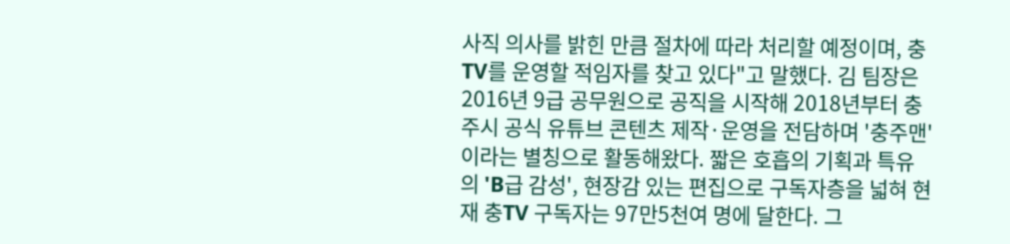사직 의사를 밝힌 만큼 절차에 따라 처리할 예정이며, 충TV를 운영할 적임자를 찾고 있다"고 말했다. 김 팀장은 2016년 9급 공무원으로 공직을 시작해 2018년부터 충주시 공식 유튜브 콘텐츠 제작·운영을 전담하며 '충주맨'이라는 별칭으로 활동해왔다. 짧은 호흡의 기획과 특유의 'B급 감성', 현장감 있는 편집으로 구독자층을 넓혀 현재 충TV 구독자는 97만5천여 명에 달한다. 그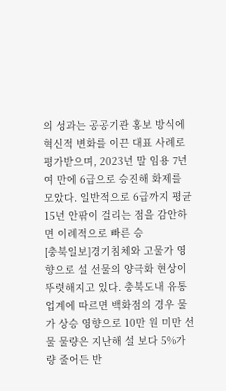의 성과는 공공기관 홍보 방식에 혁신적 변화를 이끈 대표 사례로 평가받으며, 2023년 말 임용 7년여 만에 6급으로 승진해 화제를 모았다. 일반적으로 6급까지 평균 15년 안팎이 걸리는 점을 감안하면 이례적으로 빠른 승
[충북일보]경기침체와 고물가 영향으로 설 선물의 양극화 현상이 뚜렷해지고 있다. 충북도내 유통업계에 따르면 백화점의 경우 물가 상승 영향으로 10만 원 미만 선물 물량은 지난해 설 보다 5%가량 줄어든 반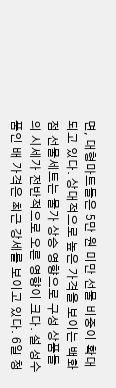면, 대형마트들은 5만 원 미만 선물 비중이 확대되고 있다. 상대적으로 높은 가격을 보이는 백화점 선물세트는 물가 상승 영향으로 구성 상품들의 시세가 전반적으로 오른 영향이 크다. 설 성수품인 배 가격은 최근 강세를 보이고 있다. 6일 청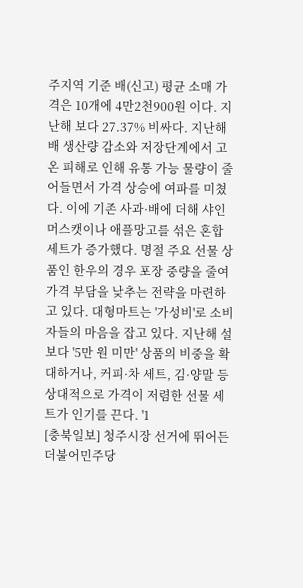주지역 기준 배(신고) 평균 소매 가격은 10개에 4만2천900원 이다. 지난해 보다 27.37% 비싸다. 지난해 배 생산량 감소와 저장단계에서 고온 피해로 인해 유통 가능 물량이 줄어들면서 가격 상승에 여파를 미쳤다. 이에 기존 사과·배에 더해 샤인머스캣이나 애플망고를 섞은 혼합세트가 증가했다. 명절 주요 선물 상품인 한우의 경우 포장 중량을 줄여 가격 부담을 낮추는 전략을 마련하고 있다. 대형마트는 '가성비'로 소비자들의 마음을 잡고 있다. 지난해 설 보다 '5만 원 미만' 상품의 비중을 확대하거나, 커피·차 세트, 김·양말 등 상대적으로 가격이 저렴한 선물 세트가 인기를 끈다. '1
[충북일보] 청주시장 선거에 뛰어든 더불어민주당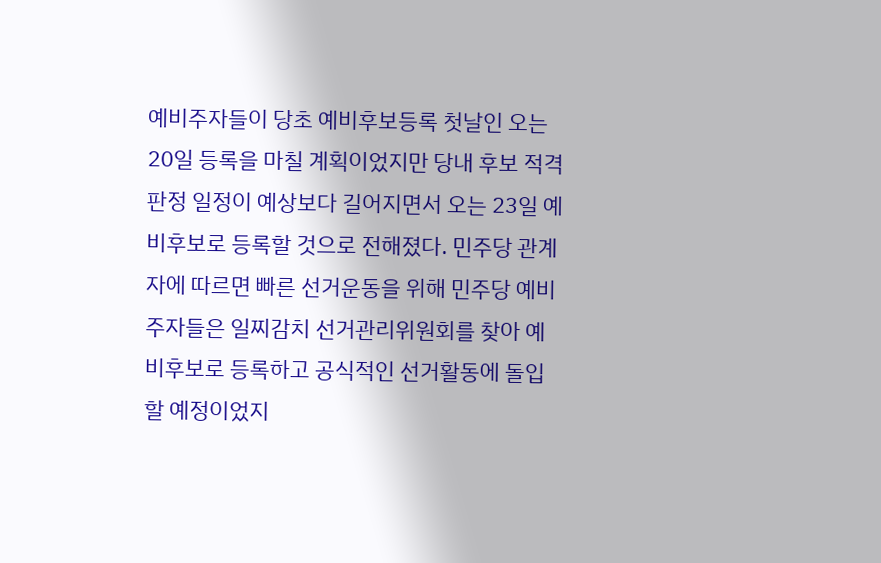예비주자들이 당초 예비후보등록 첫날인 오는 20일 등록을 마칠 계획이었지만 당내 후보 적격 판정 일정이 예상보다 길어지면서 오는 23일 예비후보로 등록할 것으로 전해졌다. 민주당 관계자에 따르면 빠른 선거운동을 위해 민주당 예비주자들은 일찌감치 선거관리위원회를 찾아 예비후보로 등록하고 공식적인 선거활동에 돌입할 예정이었지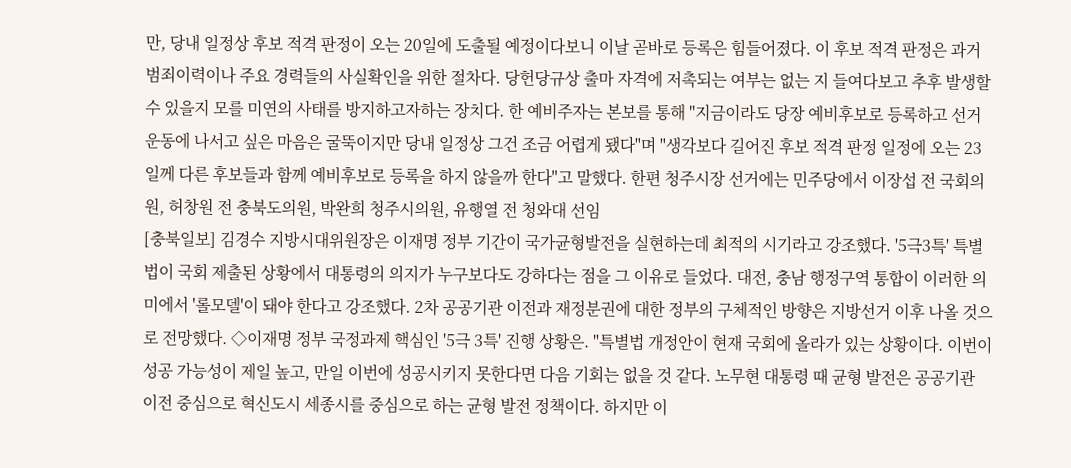만, 당내 일정상 후보 적격 판정이 오는 20일에 도출될 예정이다보니 이날 곧바로 등록은 힘들어졌다. 이 후보 적격 판정은 과거 범죄이력이나 주요 경력들의 사실확인을 위한 절차다. 당헌당규상 출마 자격에 저촉되는 여부는 없는 지 들여다보고 추후 발생할 수 있을지 모를 미연의 사태를 방지하고자하는 장치다. 한 예비주자는 본보를 통해 "지금이라도 당장 예비후보로 등록하고 선거운동에 나서고 싶은 마음은 굴뚝이지만 당내 일정상 그건 조금 어렵게 됐다"며 "생각보다 길어진 후보 적격 판정 일정에 오는 23일께 다른 후보들과 함께 예비후보로 등록을 하지 않을까 한다"고 말했다. 한편 청주시장 선거에는 민주당에서 이장섭 전 국회의원, 허창원 전 충북도의원, 박완희 청주시의원, 유행열 전 청와대 선임
[충북일보] 김경수 지방시대위원장은 이재명 정부 기간이 국가균형발전을 실현하는데 최적의 시기라고 강조했다. '5극3특' 특별법이 국회 제출된 상황에서 대통령의 의지가 누구보다도 강하다는 점을 그 이유로 들었다. 대전, 충남 행정구역 통합이 이러한 의미에서 '롤모델'이 돼야 한다고 강조했다. 2차 공공기관 이전과 재정분권에 대한 정부의 구체적인 방향은 지방선거 이후 나올 것으로 전망했다. ◇이재명 정부 국정과제 핵심인 '5극 3특' 진행 상황은. "특별법 개정안이 현재 국회에 올라가 있는 상황이다. 이번이 성공 가능성이 제일 높고, 만일 이번에 성공시키지 못한다면 다음 기회는 없을 것 같다. 노무현 대통령 때 균형 발전은 공공기관 이전 중심으로 혁신도시 세종시를 중심으로 하는 균형 발전 정책이다. 하지만 이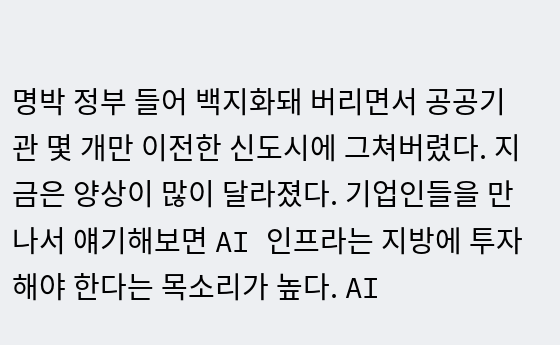명박 정부 들어 백지화돼 버리면서 공공기관 몇 개만 이전한 신도시에 그쳐버렸다. 지금은 양상이 많이 달라졌다. 기업인들을 만나서 얘기해보면 AI 인프라는 지방에 투자해야 한다는 목소리가 높다. AI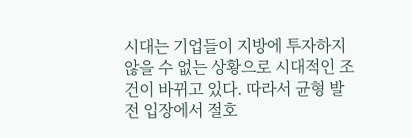시대는 기업들이 지방에 투자하지 않을 수 없는 상황으로 시대적인 조건이 바뀌고 있다. 따라서 균형 발전 입장에서 절호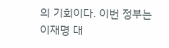의 기회이다. 이번 정부는 이재명 대